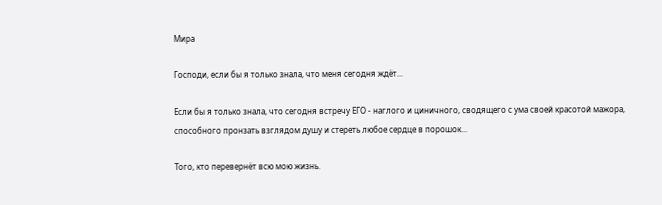Мира

Господи, если бы я только знала, что меня сегодня ждёт...

Если бы я только знала, что сегодня встречу ЕГО - наглого и циничного, сводящего с ума своей красотой мажора, способного пронзать взглядом душу и стереть любое сердце в порошок...

Того, кто перевернёт всю мою жизнь.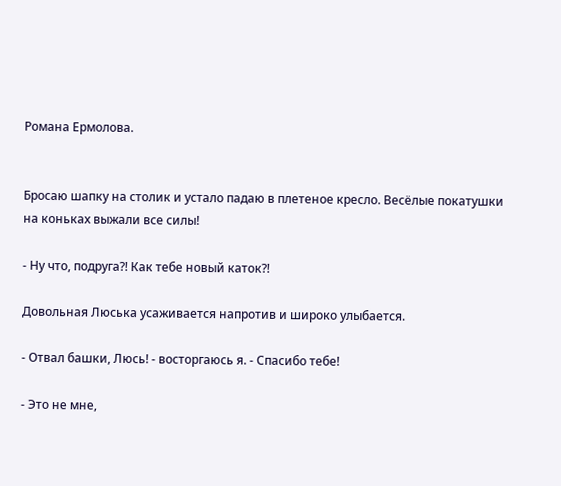Романа Ермолова.


Бросаю шапку на столик и устало падаю в плетеное кресло. Весёлые покатушки на коньках выжали все силы!

- Ну что, подруга?! Как тебе новый каток?!

Довольная Люська усаживается напротив и широко улыбается.

- Отвал башки, Люсь! - восторгаюсь я. - Спасибо тебе!

- Это не мне,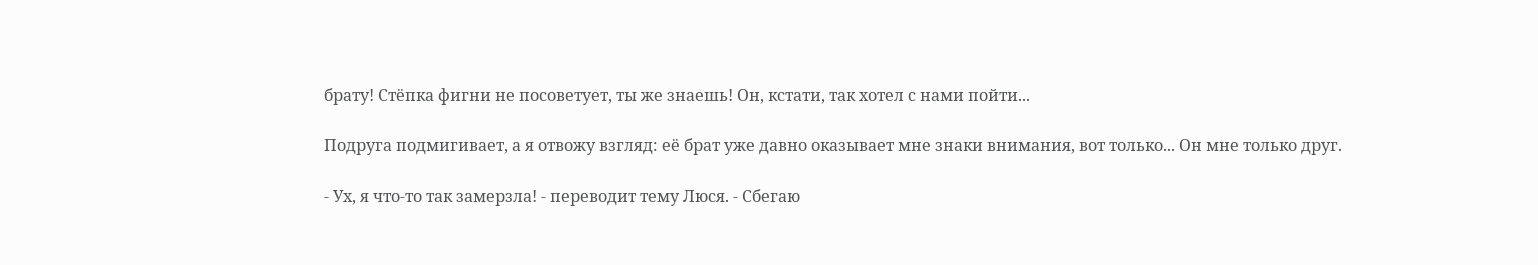брату! Стёпка фигни не посоветует, ты же знаешь! Он, кстати, так хотел с нами пойти...

Подруга подмигивает, а я отвожу взгляд: её брат уже давно оказывает мне знаки внимания, вот только... Он мне только друг.

- Ух, я что-то так замерзла! - переводит тему Люся. - Сбегаю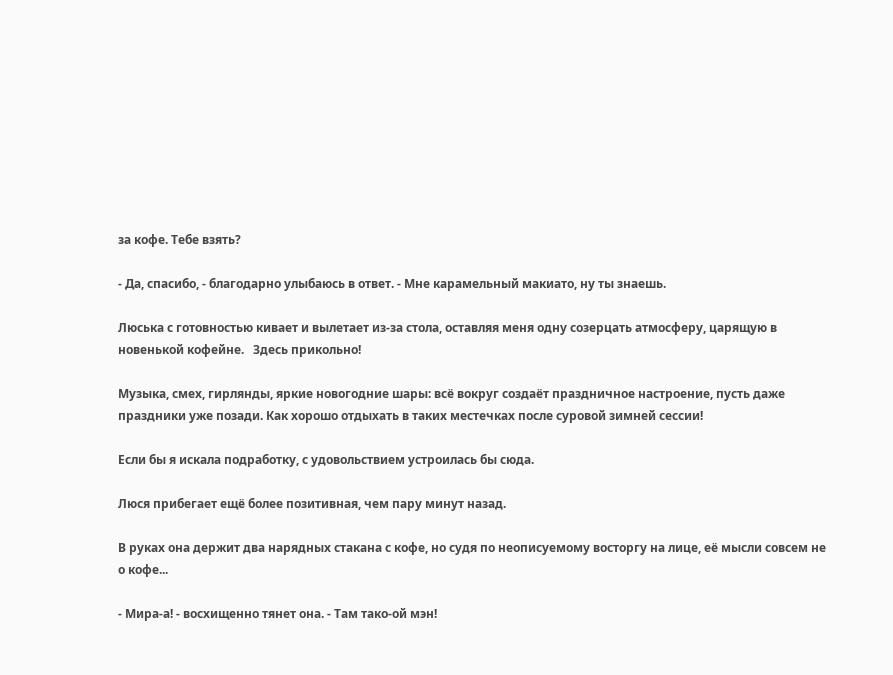за кофе. Тебе взять?

- Да, спасибо, - благодарно улыбаюсь в ответ. - Мне карамельный макиато, ну ты знаешь.

Люська с готовностью кивает и вылетает из-за стола, оставляя меня одну созерцать атмосферу, царящую в новенькой кофейне.   Здесь прикольно!

Музыка, смех, гирлянды, яркие новогодние шары: всё вокруг создаёт праздничное настроение, пусть даже праздники уже позади. Как хорошо отдыхать в таких местечках после суровой зимней сессии!

Если бы я искала подработку, с удовольствием устроилась бы сюда.

Люся прибегает ещё более позитивная, чем пару минут назад.

В руках она держит два нарядных стакана с кофе, но судя по неописуемому восторгу на лице, её мысли совсем не о кофе...

- Мира-а! - восхищенно тянет она. - Там тако-ой мэн!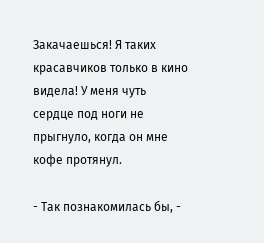Закачаешься! Я таких красавчиков только в кино видела! У меня чуть сердце под ноги не прыгнуло, когда он мне кофе протянул.

- Так познакомилась бы, -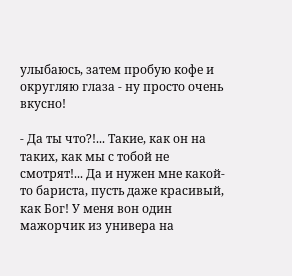улыбаюсь, затем пробую кофе и округляю глаза - ну просто очень вкусно!

- Да ты что?!... Такие, как он на таких, как мы с тобой не смотрят!... Да и нужен мне какой-то бариста, пусть даже красивый, как Бог! У меня вон один мажорчик из универа на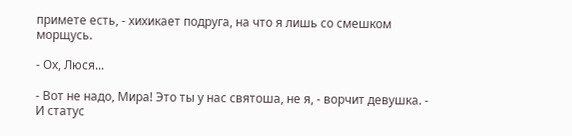примете есть, - хихикает подруга, на что я лишь со смешком морщусь.

- Ох, Люся...

- Вот не надо, Мира! Это ты у нас святоша, не я, - ворчит девушка. - И статус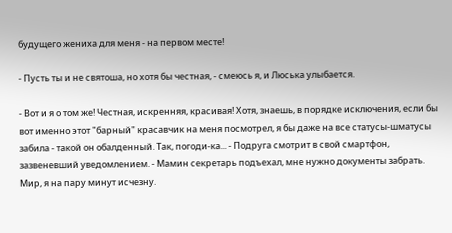будущего жениха для меня - на первом месте!

- Пусть ты и не святоша, но хотя бы честная, - смеюсь я, и Люська улыбается.

- Вот и я о том же! Честная, искренняя, красивая! Хотя, знаешь, в порядке исключения, если бы вот именно этот "барный" красавчик на меня посмотрел, я бы даже на все статусы-шматусы забила - такой он обалденный. Так, погоди-ка... - Подруга смотрит в свой смартфон, зазвеневший уведомлением. - Мамин секретарь подъехал, мне нужно документы забрать. Мир, я на пару минут исчезну.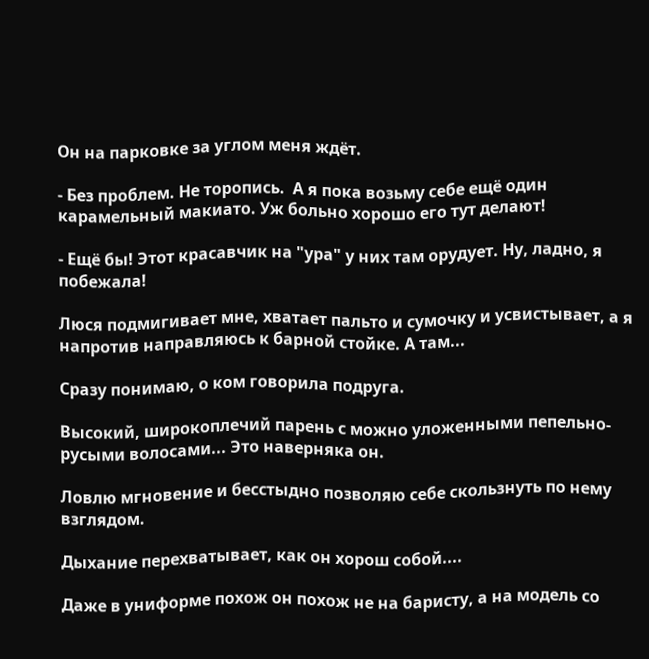Он на парковке за углом меня ждёт.

- Без проблем. Не торопись.  А я пока возьму себе ещё один карамельный макиато. Уж больно хорошо его тут делают!

- Ещё бы! Этот красавчик на "ура" у них там орудует. Ну, ладно, я побежала!

Люся подмигивает мне, хватает пальто и сумочку и усвистывает, а я напротив направляюсь к барной стойке. А там...

Сразу понимаю, о ком говорила подруга.

Высокий, широкоплечий парень с можно уложенными пепельно-русыми волосами... Это наверняка он.

Ловлю мгновение и бесстыдно позволяю себе скользнуть по нему взглядом.

Дыхание перехватывает, как он хорош собой....

Даже в униформе похож он похож не на баристу, а на модель со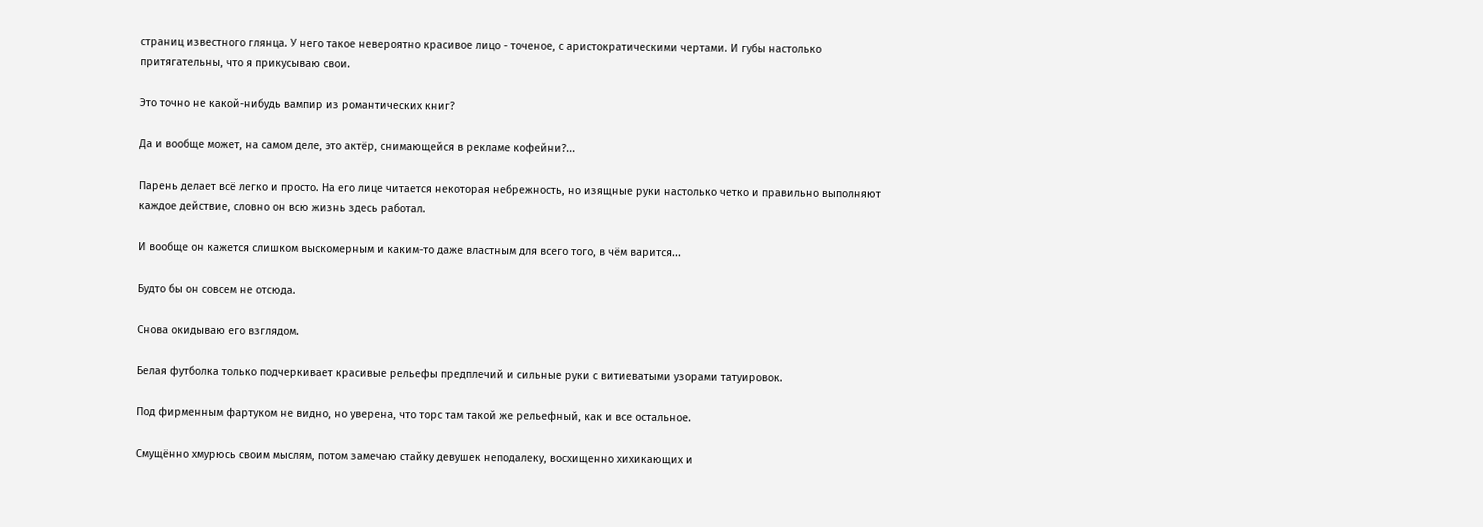страниц известного глянца. У него такое невероятно красивое лицо - точеное, с аристократическими чертами. И губы настолько притягательны, что я прикусываю свои.

Это точно не какой-нибудь вампир из романтических книг?

Да и вообще может, на самом деле, это актёр, снимающейся в рекламе кофейни?...

Парень делает всё легко и просто. На его лице читается некоторая небрежность, но изящные руки настолько четко и правильно выполняют каждое действие, словно он всю жизнь здесь работал.

И вообще он кажется слишком выскомерным и каким-то даже властным для всего того, в чём варится...

Будто бы он совсем не отсюда.

Снова окидываю его взглядом.

Белая футболка только подчеркивает красивые рельефы предплечий и сильные руки с витиеватыми узорами татуировок.

Под фирменным фартуком не видно, но уверена, что торс там такой же рельефный, как и все остальное.

Смущённо хмурюсь своим мыслям, потом замечаю стайку девушек неподалеку, восхищенно хихикающих и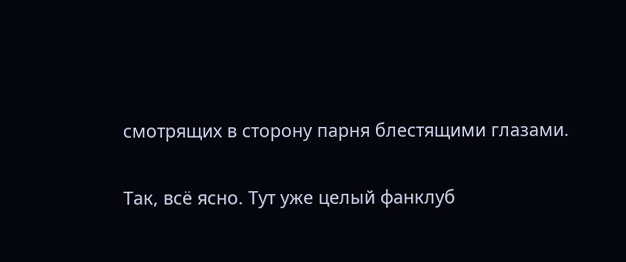смотрящих в сторону парня блестящими глазами.

Так, всё ясно. Тут уже целый фанклуб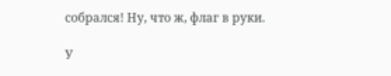собрался! Ну, что ж, флаг в руки.

У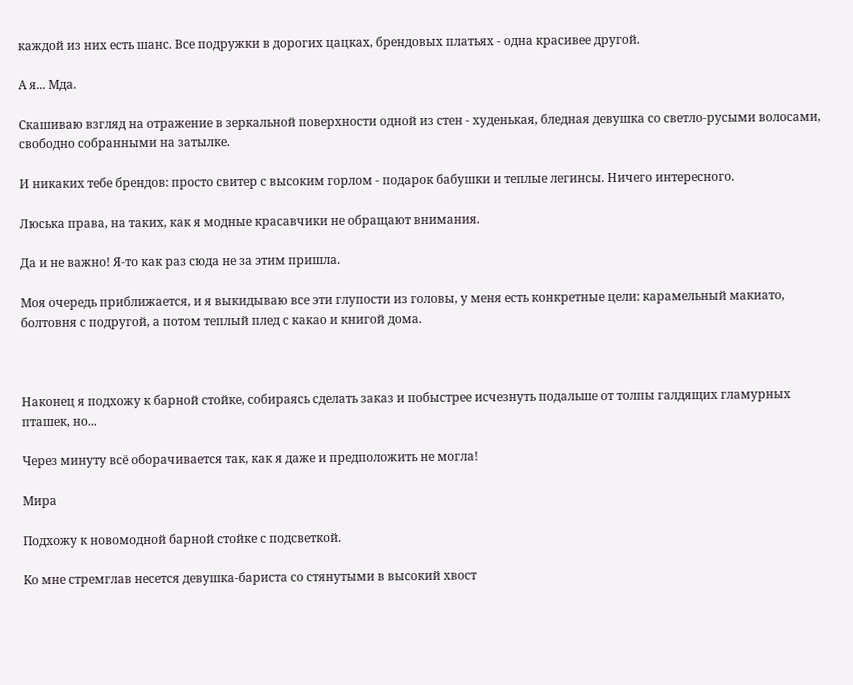каждой из них есть шанс. Все подружки в дорогих цацках, брендовых платьях - одна красивее другой.

А я... Мда.

Скашиваю взгляд на отражение в зеркальной поверхности одной из стен - худенькая, бледная девушка со светло-русыми волосами, свободно собранными на затылке.

И никаких тебе брендов: просто свитер с высоким горлом - подарок бабушки и теплые легинсы. Ничего интересного.

Люська права, на таких, как я модные красавчики не обращают внимания.

Да и не важно! Я-то как раз сюда не за этим пришла.

Моя очередь приближается, и я выкидываю все эти глупости из головы, у меня есть конкретные цели: карамельный макиато, болтовня с подругой, а потом теплый плед с какао и книгой дома.



Наконец я подхожу к барной стойке, собираясь сделать заказ и побыстрее исчезнуть подальше от толпы галдящих гламурных пташек, но...

Через минуту всё оборачивается так, как я даже и предположить не могла!

Мира

Подхожу к новомодной барной стойке с подсветкой.

Ко мне стремглав несется девушка-бариста со стянутыми в высокий хвост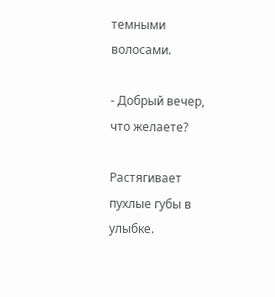темными волосами.

- Добрый вечер, что желаете?

Растягивает пухлые губы в улыбке.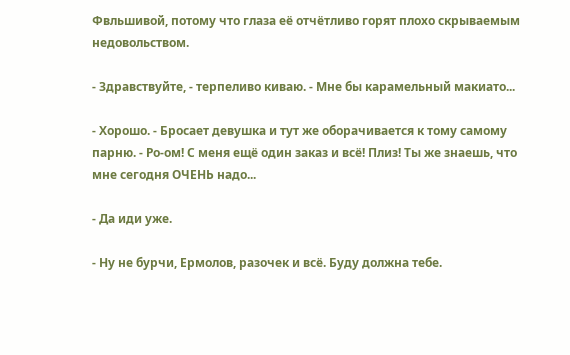Фвльшивой, потому что глаза её отчётливо горят плохо скрываемым недовольством.

- Здравствуйте, - терпеливо киваю. - Мне бы карамельный макиато...

- Хорошо. - Бросает девушка и тут же оборачивается к тому самому парню. - Ро-ом! С меня ещё один заказ и всё! Плиз! Ты же знаешь, что мне сегодня ОЧЕНЬ надо...

- Да иди уже.

- Ну не бурчи, Ермолов, разочек и всё. Буду должна тебе.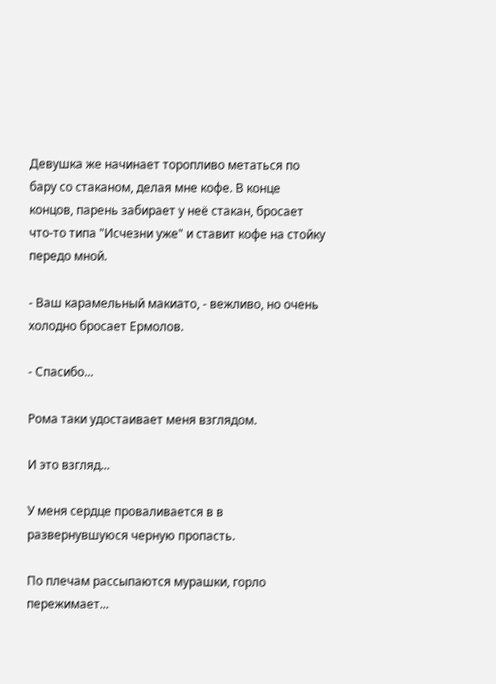Девушка же начинает торопливо метаться по бару со стаканом, делая мне кофе. В конце концов, парень забирает у неё стакан, бросает что-то типа "Исчезни уже" и ставит кофе на стойку передо мной.

- Ваш карамельный макиато, - вежливо, но очень холодно бросает Ермолов.

- Спасибо...

Рома таки удостаивает меня взглядом.

И это взгляд...

У меня сердце проваливается в в развернувшуюся черную пропасть.

По плечам рассыпаются мурашки, горло пережимает...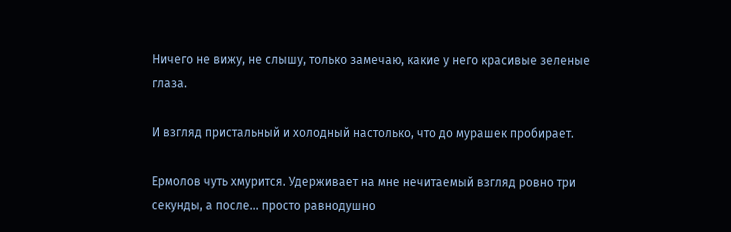Ничего не вижу, не слышу, только замечаю, какие у него красивые зеленые глаза.

И взгляд пристальный и холодный настолько, что до мурашек пробирает.

Ермолов чуть хмурится. Удерживает на мне нечитаемый взгляд ровно три секунды, а после... просто равнодушно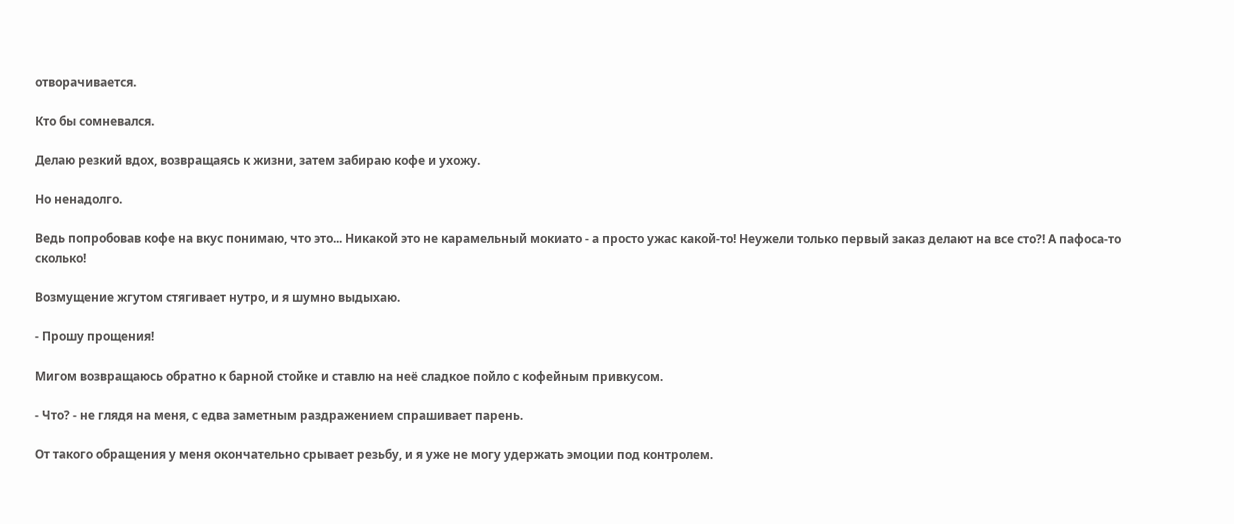отворачивается.

Кто бы сомневался.

Делаю резкий вдох, возвращаясь к жизни, затем забираю кофе и ухожу.

Но ненадолго.

Ведь попробовав кофе на вкус понимаю, что это... Никакой это не карамельный мокиато - а просто ужас какой-то! Неужели только первый заказ делают на все сто?! А пафоса-то сколько!

Возмущение жгутом стягивает нутро, и я шумно выдыхаю.

- Прошу прощения!

Мигом возвращаюсь обратно к барной стойке и ставлю на неё сладкое пойло с кофейным привкусом.

- Что? - не глядя на меня, с едва заметным раздражением спрашивает парень.

От такого обращения у меня окончательно срывает резьбу, и я уже не могу удержать эмоции под контролем.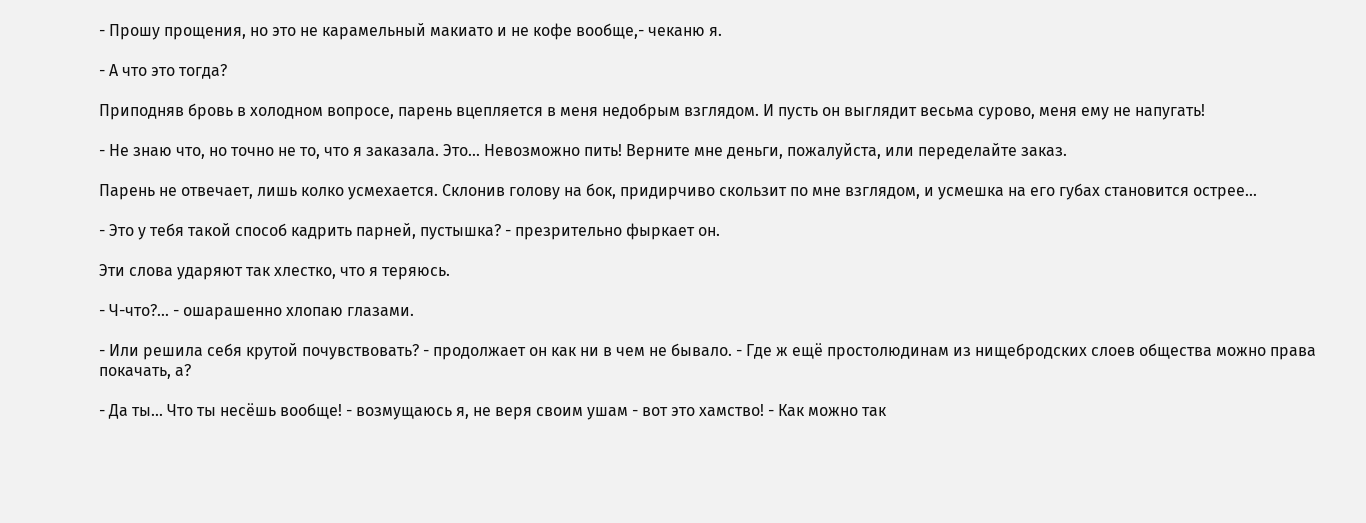- Прошу прощения, но это не карамельный макиато и не кофе вообще,- чеканю я.

- А что это тогда?

Приподняв бровь в холодном вопросе, парень вцепляется в меня недобрым взглядом. И пусть он выглядит весьма сурово, меня ему не напугать!

- Не знаю что, но точно не то, что я заказала. Это... Невозможно пить! Верните мне деньги, пожалуйста, или переделайте заказ.

Парень не отвечает, лишь колко усмехается. Склонив голову на бок, придирчиво скользит по мне взглядом, и усмешка на его губах становится острее...

- Это у тебя такой способ кадрить парней, пустышка? - презрительно фыркает он.

Эти слова ударяют так хлестко, что я теряюсь.

- Ч-что?... - ошарашенно хлопаю глазами.

- Или решила себя крутой почувствовать? - продолжает он как ни в чем не бывало. - Где ж ещё простолюдинам из нищебродских слоев общества можно права покачать, а?

- Да ты... Что ты несёшь вообще! - возмущаюсь я, не веря своим ушам - вот это хамство! - Как можно так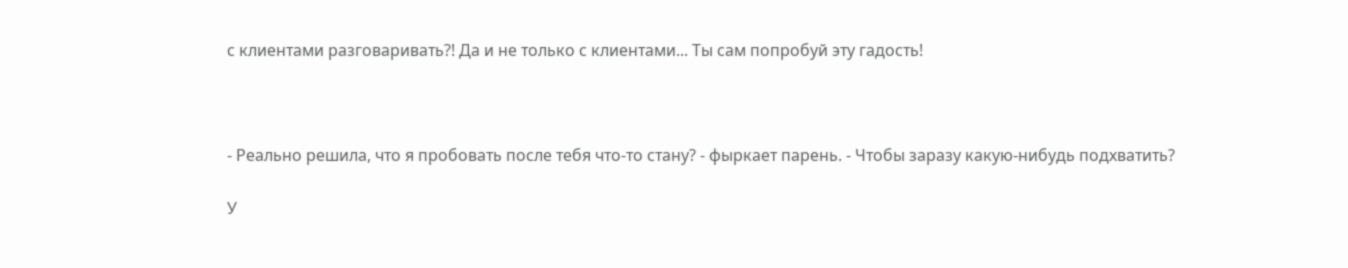с клиентами разговаривать?! Да и не только с клиентами... Ты сам попробуй эту гадость!



- Реально решила, что я пробовать после тебя что-то стану? - фыркает парень. - Чтобы заразу какую-нибудь подхватить?

У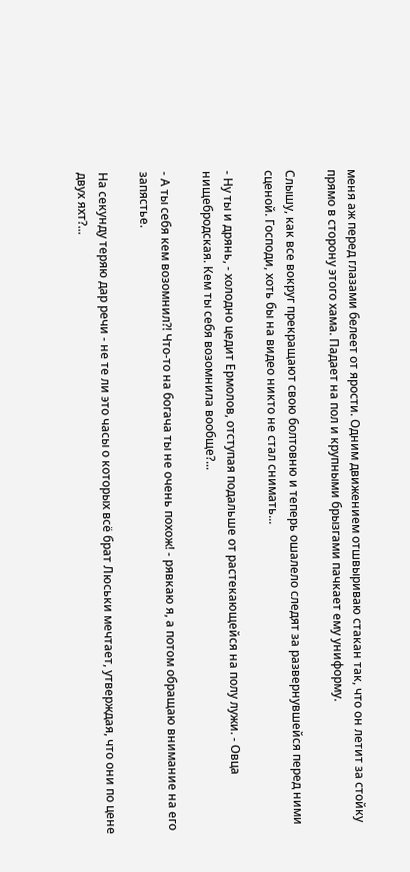меня аж перед глазами белеет от ярости. Одним движением отшвыриваю стакан так, что он летит за стойку прямо в сторону этого хама. Падает на пол и крупными брызгами пачкает ему униформу.

Слышу, как все вокруг прекращают свою болтовню и теперь ошалело следят за развернувшейся перед ними сценой. Господи, хоть бы на видео никто не стал снимать...

- Ну ты и дрянь, - холодно цедит Ермолов, отступая подальше от растекающейся на полу лужи. - Овца нищебродская. Кем ты себя возомнила вообще?...

- А ты себя кем возомнил?! Что-то на богача ты не очень похож! - рявкаю я, а потом обращаю внимание на его запястье.

На секунду теряю дар речи - не те ли это часы о которых всё брат Люськи мечтает, утверждая, что они по цене двух яхт?...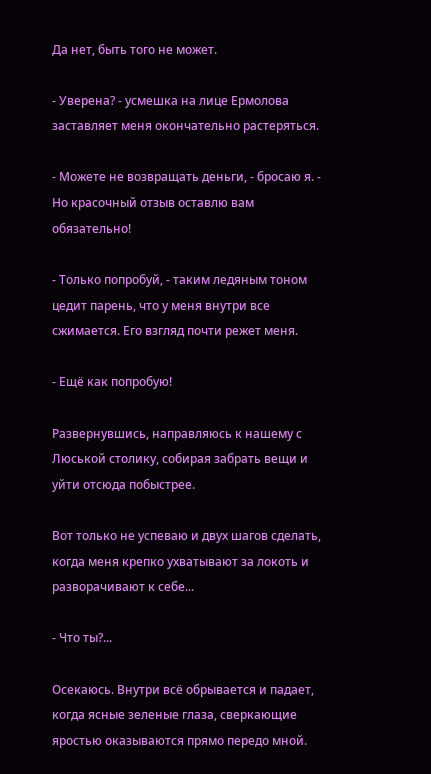Да нет, быть того не может.

- Уверена? - усмешка на лице Ермолова заставляет меня окончательно растеряться.

- Можете не возвращать деньги, - бросаю я. - Но красочный отзыв оставлю вам обязательно!

- Только попробуй, - таким ледяным тоном цедит парень, что у меня внутри все сжимается. Его взгляд почти режет меня.

- Ещё как попробую!

Развернувшись, направляюсь к нашему с Люськой столику, собирая забрать вещи и уйти отсюда побыстрее.

Вот только не успеваю и двух шагов сделать, когда меня крепко ухватывают за локоть и разворачивают к себе...

- Что ты?...

Осекаюсь. Внутри всё обрывается и падает, когда ясные зеленые глаза, сверкающие яростью оказываются прямо передо мной.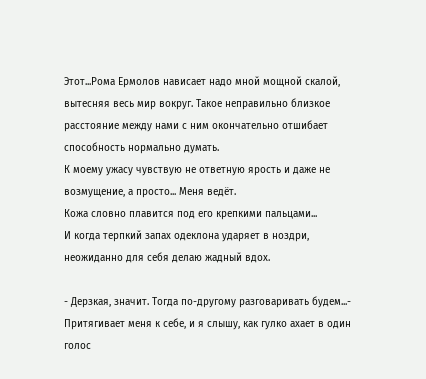Этот...Рома Ермолов нависает надо мной мощной скалой, вытесняя весь мир вокруг. Такое неправильно близкое расстояние между нами с ним окончательно отшибает способность нормально думать.
К моему ужасу чувствую не ответную ярость и даже не возмущение, а просто... Меня ведёт.
Кожа словно плавится под его крепкими пальцами...
И когда терпкий запах одеклона ударяет в ноздри, неожиданно для себя делаю жадный вдох.

- Дерзкая, значит. Тогда по-другому разговаривать будем...- Притягивает меня к себе, и я слышу, как гулко ахает в один голос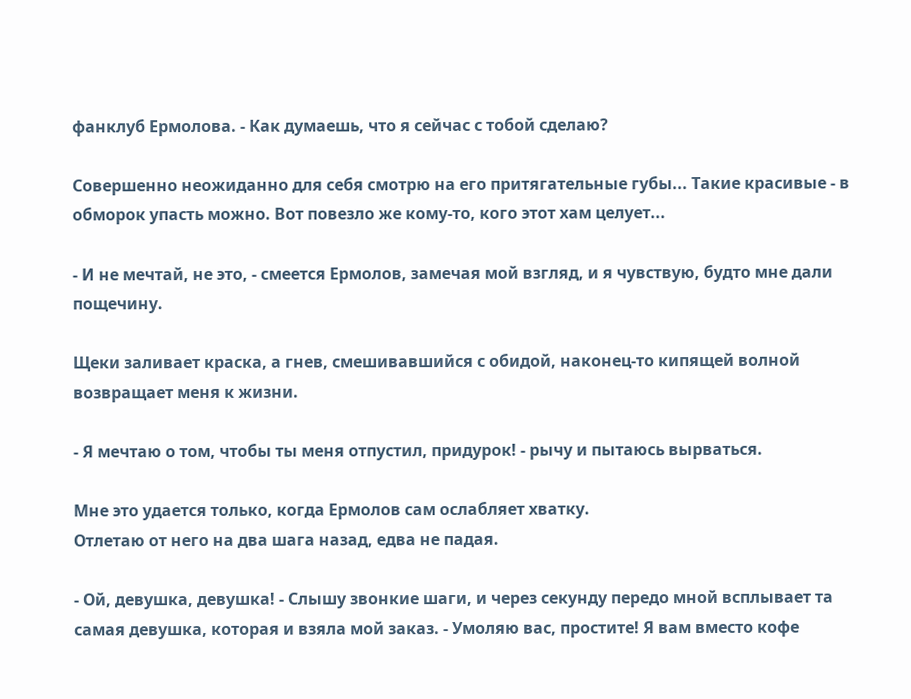фанклуб Ермолова. - Как думаешь, что я сейчас с тобой сделаю?

Совершенно неожиданно для себя смотрю на его притягательные губы... Такие красивые - в обморок упасть можно. Вот повезло же кому-то, кого этот хам целует...

- И не мечтай, не это, - смеется Ермолов, замечая мой взгляд, и я чувствую, будто мне дали пощечину.

Щеки заливает краска, а гнев, смешивавшийся с обидой, наконец-то кипящей волной возвращает меня к жизни.

- Я мечтаю о том, чтобы ты меня отпустил, придурок! - рычу и пытаюсь вырваться.

Мне это удается только, когда Ермолов сам ослабляет хватку.
Отлетаю от него на два шага назад, едва не падая.

- Ой, девушка, девушка! - Слышу звонкие шаги, и через секунду передо мной всплывает та самая девушка, которая и взяла мой заказ. - Умоляю вас, простите! Я вам вместо кофе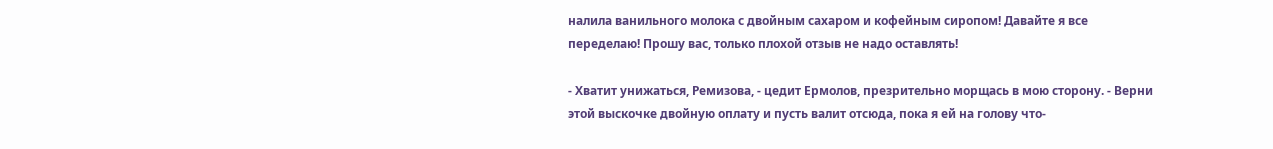налила ванильного молока с двойным сахаром и кофейным сиропом! Давайте я все переделаю! Прошу вас, только плохой отзыв не надо оставлять!

- Хватит унижаться, Ремизова, - цедит Ермолов, презрительно морщась в мою сторону. - Верни этой выскочке двойную оплату и пусть валит отсюда, пока я ей на голову что-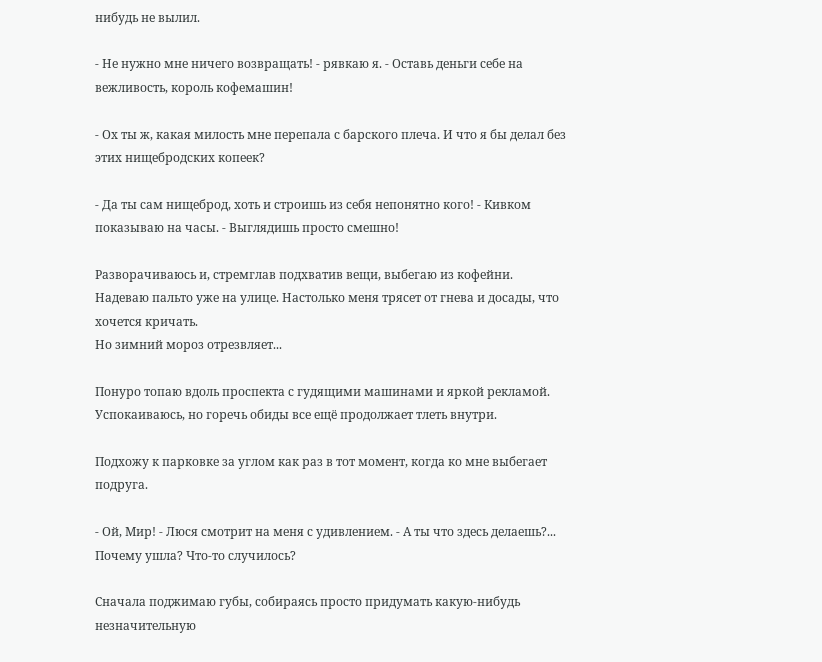нибудь не вылил.

- Не нужно мне ничего возвращать! - рявкаю я. - Оставь деньги себе на вежливость, король кофемашин!

- Ох ты ж, какая милость мне перепала с барского плеча. И что я бы делал без этих нищебродских копеек?

- Да ты сам нищеброд, хоть и строишь из себя непонятно кого! - Кивком показываю на часы. - Выглядишь просто смешно!

Разворачиваюсь и, стремглав подхватив вещи, выбегаю из кофейни.
Надеваю пальто уже на улице. Настолько меня трясет от гнева и досады, что хочется кричать.
Но зимний мороз отрезвляет...

Понуро топаю вдоль проспекта с гудящими машинами и яркой рекламой.
Успокаиваюсь, но горечь обиды все ещё продолжает тлеть внутри.

Подхожу к парковке за углом как раз в тот момент, когда ко мне выбегает подруга.

- Ой, Мир! - Люся смотрит на меня с удивлением. - А ты что здесь делаешь?... Почему ушла? Что-то случилось?

Сначала поджимаю губы, собираясь просто придумать какую-нибудь незначительную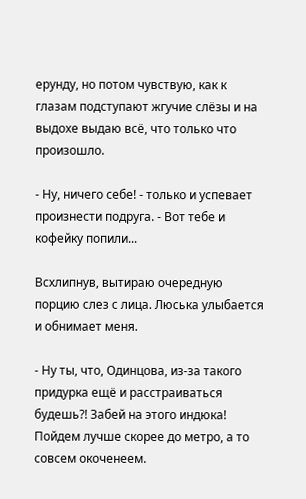ерунду, но потом чувствую, как к глазам подступают жгучие слёзы и на выдохе выдаю всё, что только что произошло.

- Ну, ничего себе! - только и успевает произнести подруга. - Вот тебе и кофейку попили...

Всхлипнув, вытираю очередную порцию слез с лица. Люська улыбается и обнимает меня.

- Ну ты, что, Одинцова, из-за такого придурка ещё и расстраиваться будешь?! Забей на этого индюка! Пойдем лучше скорее до метро, а то совсем окоченеем.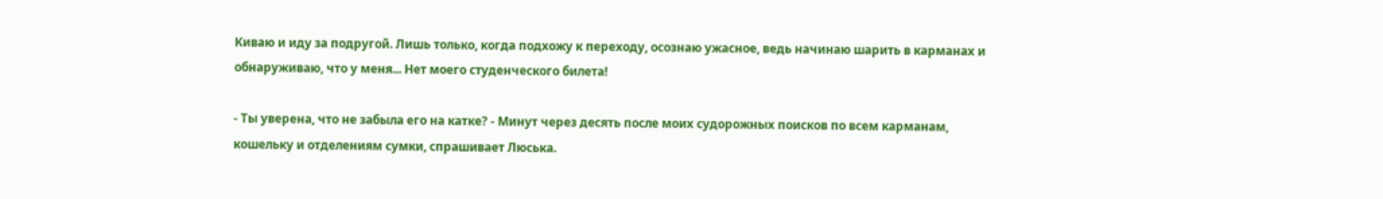Киваю и иду за подругой. Лишь только, когда подхожу к переходу, осознаю ужасное, ведь начинаю шарить в карманах и обнаруживаю, что у меня... Нет моего студенческого билета!

- Ты уверена, что не забыла его на катке? - Минут через десять после моих судорожных поисков по всем карманам, кошельку и отделениям сумки, спрашивает Люська.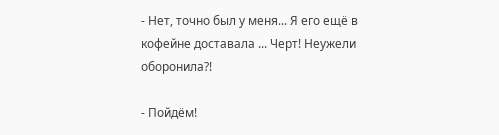- Нет, точно был у меня... Я его ещё в кофейне доставала ... Черт! Неужели оборонила?!

- Пойдём!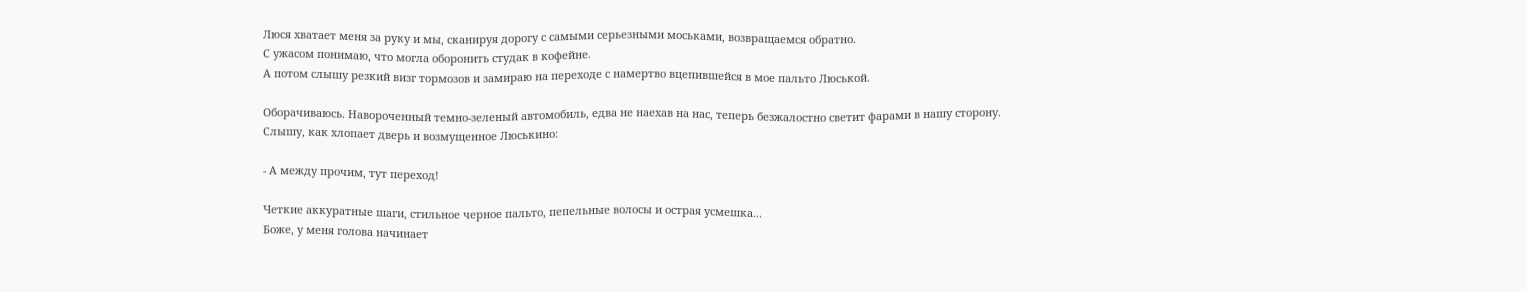Люся хватает меня за руку и мы, сканируя дорогу с самыми серьезными моськами, возвращаемся обратно.
С ужасом понимаю, что могла оборонить студак в кофейне.
А потом слышу резкий визг тормозов и замираю на переходе с намертво вцепившейся в мое пальто Люськой.

Оборачиваюсь. Навороченный темно-зеленый автомобиль, едва не наехав на нас, теперь безжалостно светит фарами в нашу сторону.
Слышу, как хлопает дверь и возмущенное Люськино:

- А между прочим, тут переход!

Четкие аккуратные шаги, стильное черное пальто, пепельные волосы и острая усмешка...
Боже, у меня голова начинает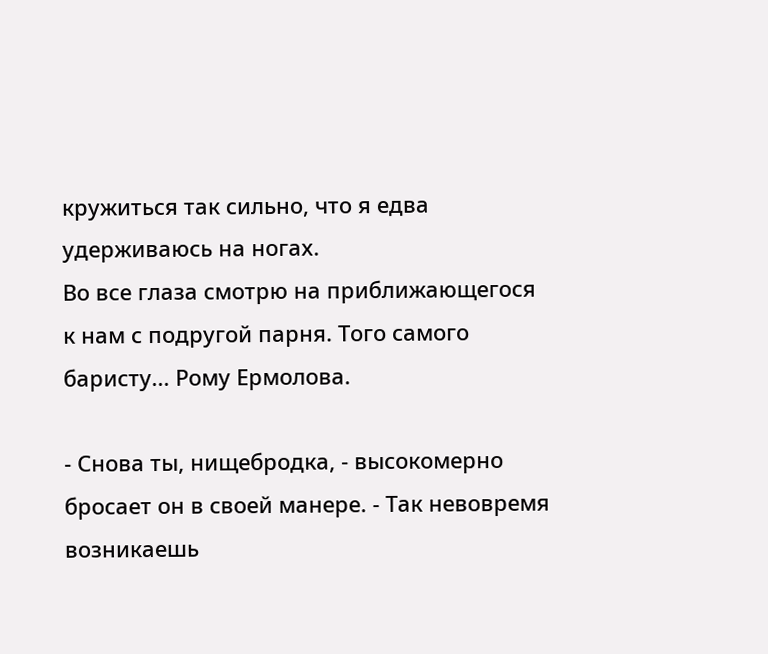кружиться так сильно, что я едва удерживаюсь на ногах.
Во все глаза смотрю на приближающегося к нам с подругой парня. Того самого баристу... Рому Ермолова.

- Снова ты, нищебродка, - высокомерно бросает он в своей манере. - Так невовремя возникаешь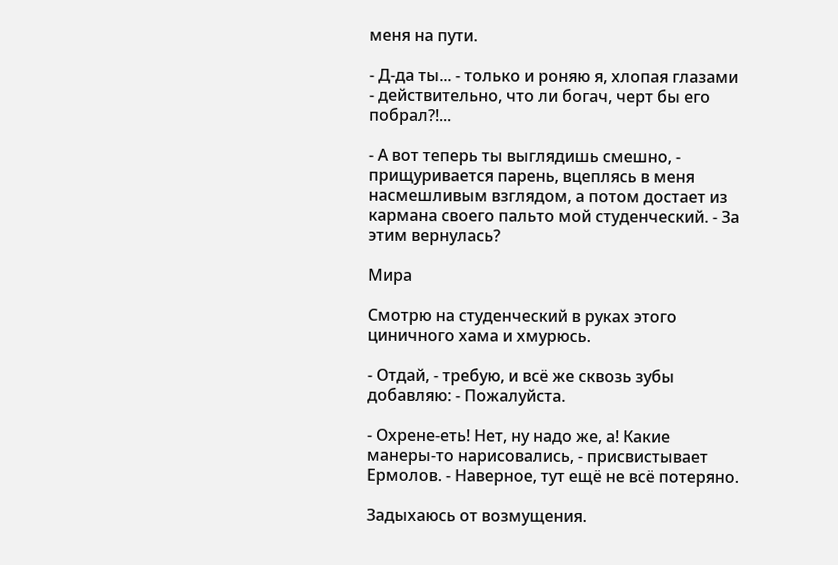меня на пути.

- Д-да ты... - только и роняю я, хлопая глазами - действительно, что ли богач, черт бы его побрал?!...

- А вот теперь ты выглядишь смешно, - прищуривается парень, вцеплясь в меня насмешливым взглядом, а потом достает из кармана своего пальто мой студенческий. - За этим вернулась?

Мира

Смотрю на студенческий в руках этого циничного хама и хмурюсь.

- Отдай, - требую, и всё же сквозь зубы добавляю: - Пожалуйста.

- Охрене-еть! Нет, ну надо же, а! Какие манеры-то нарисовались, - присвистывает Ермолов. - Наверное, тут ещё не всё потеряно.

Задыхаюсь от возмущения.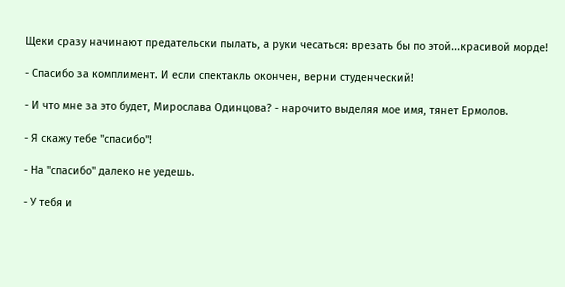Щеки сразу начинают предательски пылать, а руки чесаться: врезать бы по этой...красивой морде!

- Спасибо за комплимент. И если спектакль окончен, верни студенческий!

- И что мне за это будет, Мирослава Одинцова? - нарочито выделяя мое имя, тянет Ермолов.

- Я скажу тебе "спасибо"!

- На "спасибо" далеко не уедешь.

- У тебя и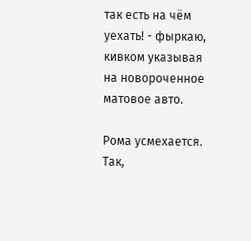так есть на чём уехать! - фыркаю, кивком указывая на новороченное матовое авто.

Рома усмехается. Так,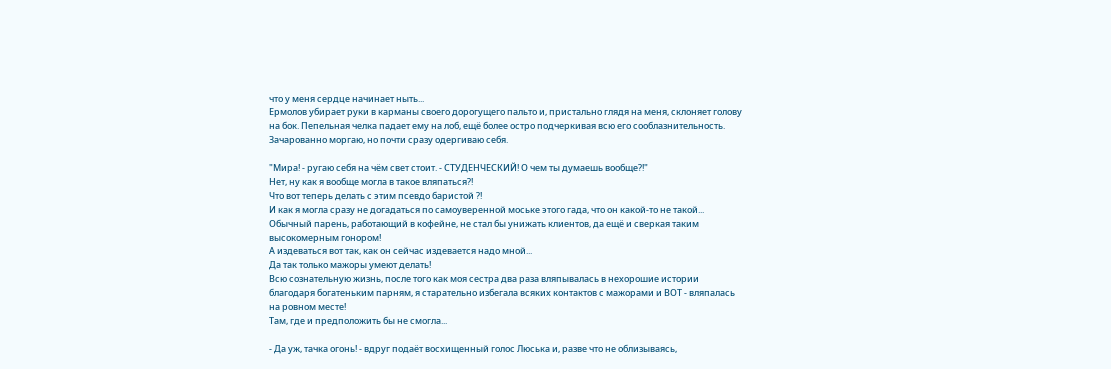что у меня сердце начинает ныть...
Ермолов убирает руки в карманы своего дорогущего пальто и, пристально глядя на меня, склоняет голову на бок. Пепельная челка падает ему на лоб, ещё более остро подчеркивая всю его сооблазнительность.
Зачарованно моргаю, но почти сразу одергиваю себя.

"Мира! - ругаю себя на чём свет стоит. - СТУДЕНЧЕСКИЙ! О чем ты думаешь вообще?!"
Нет, ну как я вообще могла в такое вляпаться?!
Что вот теперь делать с этим псевдо баристой ?!
И как я могла сразу не догадаться по самоуверенной моське этого гада, что он какой-то не такой...
Обычный парень, работающий в кофейне, не стал бы унижать клиентов, да ещё и сверкая таким высокомерным гонором!
А издеваться вот так, как он сейчас издевается надо мной...
Да так только мажоры умеют делать!
Всю сознательную жизнь, после того как моя сестра два раза вляпывалась в нехорошие истории благодаря богатеньким парням, я старательно избегала всяких контактов с мажорами и ВОТ - вляпалась на ровном месте!
Там, где и предположить бы не смогла...

- Да уж, тачка огонь! - вдруг подаёт восхищенный голос Люська и, разве что не облизываясь,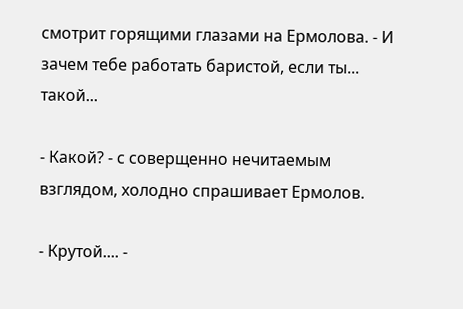смотрит горящими глазами на Ермолова. - И зачем тебе работать баристой, если ты... такой...

- Какой? - с соверщенно нечитаемым взглядом, холодно спрашивает Ермолов.

- Крутой.... -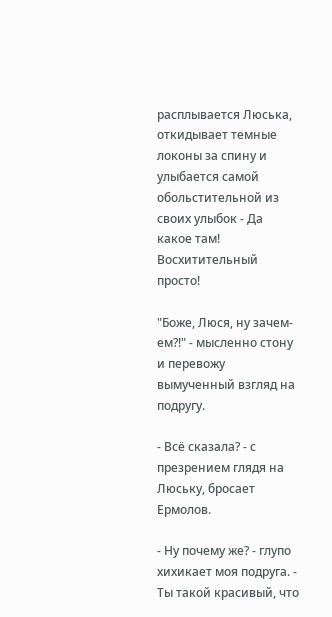расплывается Люська, откидывает темные локоны за спину и улыбается самой обольстительной из своих улыбок - Да какое там! Восхитительный просто!

"Боже, Люся, ну зачем-ем?!" - мысленно стону и перевожу вымученный взгляд на подругу.

- Всё сказала? - с презрением глядя на Люську, бросает Ермолов.

- Ну почему же? - глупо хихикает моя подруга. - Ты такой красивый, что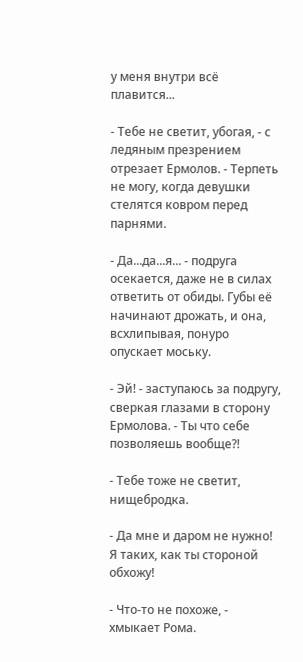у меня внутри всё плавится...

- Тебе не светит, убогая, - с ледяным презрением отрезает Ермолов. - Терпеть не могу, когда девушки стелятся ковром перед парнями.

- Да...да...я... - подруга осекается, даже не в силах ответить от обиды. Губы её начинают дрожать, и она, всхлипывая, понуро опускает моську.

- Эй! - заступаюсь за подругу, сверкая глазами в сторону Ермолова. - Ты что себе позволяешь вообще?!

- Тебе тоже не светит, нищебродка.

- Да мне и даром не нужно! Я таких, как ты стороной обхожу!

- Что-то не похоже, - хмыкает Рома.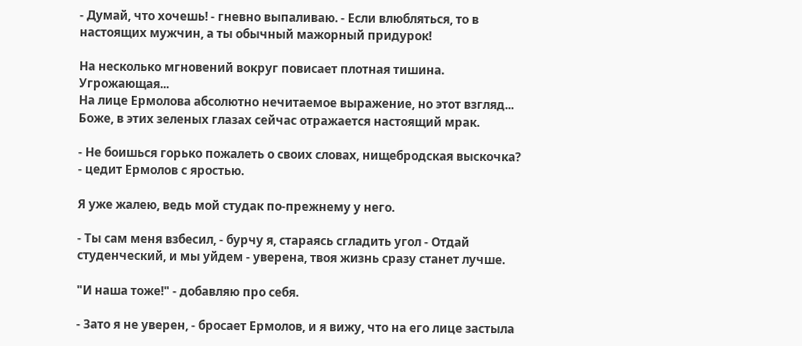- Думай, что хочешь! - гневно выпаливаю. - Если влюбляться, то в настоящих мужчин, а ты обычный мажорный придурок!

На несколько мгновений вокруг повисает плотная тишина. Угрожающая...
На лице Ермолова абсолютно нечитаемое выражение, но этот взгляд...
Боже, в этих зеленых глазах сейчас отражается настоящий мрак.

- Не боишься горько пожалеть о своих словах, нищебродская выскочка? - цедит Ермолов с яростью.

Я уже жалею, ведь мой студак по-прежнему у него.

- Ты сам меня взбесил, - бурчу я, стараясь сгладить угол - Отдай студенческий, и мы уйдем - уверена, твоя жизнь сразу станет лучше.

"И наша тоже!" - добавляю про себя.

- Зато я не уверен, - бросает Ермолов, и я вижу, что на его лице застыла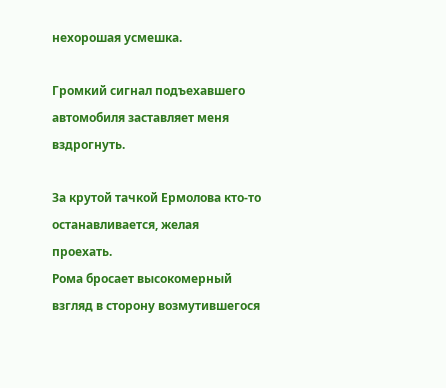нехорошая усмешка.

Громкий сигнал подъехавшего автомобиля заставляет меня вздрогнуть.

За крутой тачкой Ермолова кто-то останавливается, желая проехать.
Рома бросает высокомерный взгляд в сторону возмутившегося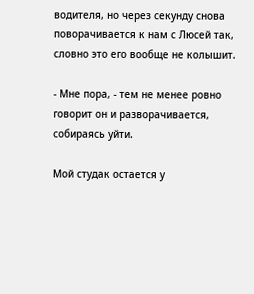водителя, но через секунду снова поворачивается к нам с Люсей так, словно это его вообще не колышит.

- Мне пора, - тем не менее ровно говорит он и разворачивается, собираясь уйти.

Мой студак остается у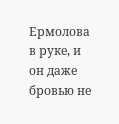Ермолова в руке, и он даже бровью не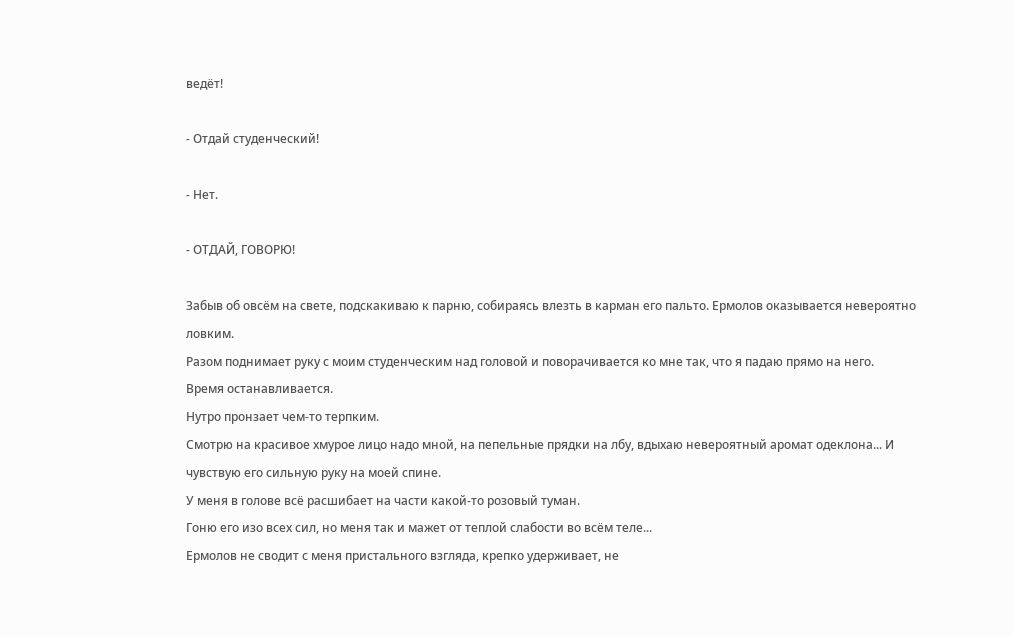ведёт!

- Отдай студенческий!

- Нет.

- ОТДАЙ, ГОВОРЮ!

Забыв об овсём на свете, подскакиваю к парню, собираясь влезть в карман его пальто. Ермолов оказывается невероятно ловким.
Разом поднимает руку с моим студенческим над головой и поворачивается ко мне так, что я падаю прямо на него.
Время останавливается.
Нутро пронзает чем-то терпким.
Смотрю на красивое хмурое лицо надо мной, на пепельные прядки на лбу, вдыхаю невероятный аромат одеклона... И чувствую его сильную руку на моей спине.
У меня в голове всё расшибает на части какой-то розовый туман.
Гоню его изо всех сил, но меня так и мажет от теплой слабости во всём теле...
Ермолов не сводит с меня пристального взгляда, крепко удерживает, не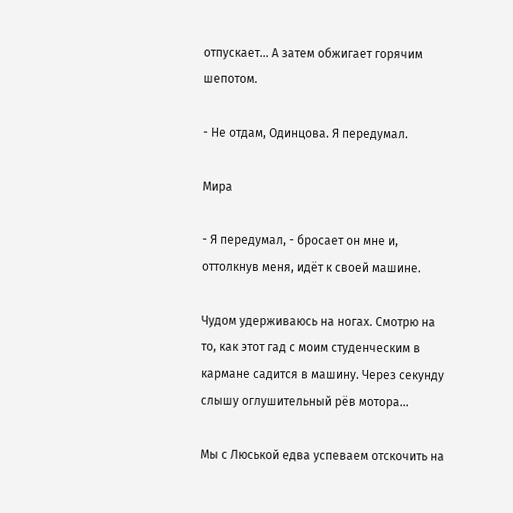отпускает... А затем обжигает горячим шепотом.

- Не отдам, Одинцова. Я передумал.

Мира

- Я передумал, - бросает он мне и, оттолкнув меня, идёт к своей машине.

Чудом удерживаюсь на ногах. Смотрю на то, как этот гад с моим студенческим в кармане садится в машину. Через секунду слышу оглушительный рёв мотора...

Мы с Люськой едва успеваем отскочить на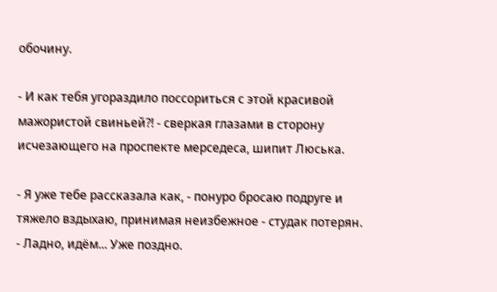обочину.

- И как тебя угораздило поссориться с этой красивой мажористой свиньей?! - сверкая глазами в сторону исчезающего на проспекте мерседеса, шипит Люська.

- Я уже тебе рассказала как, - понуро бросаю подруге и тяжело вздыхаю, принимая неизбежное - студак потерян. - Ладно, идём... Уже поздно.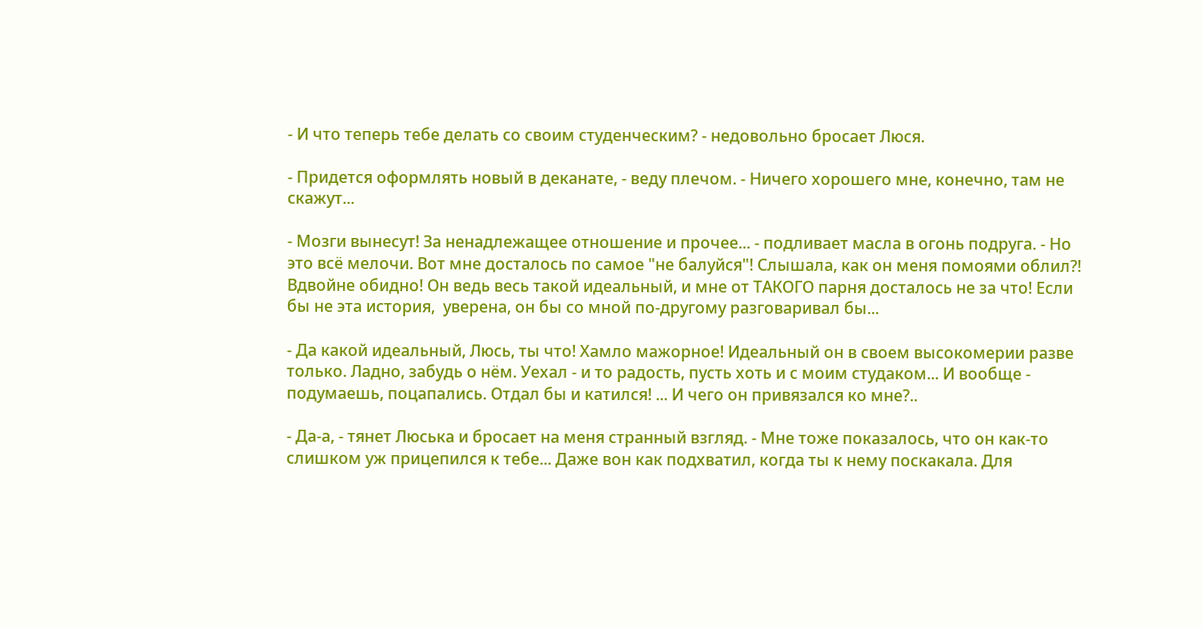- И что теперь тебе делать со своим студенческим? - недовольно бросает Люся.

- Придется оформлять новый в деканате, - веду плечом. - Ничего хорошего мне, конечно, там не скажут...

- Мозги вынесут! За ненадлежащее отношение и прочее... - подливает масла в огонь подруга. - Но это всё мелочи. Вот мне досталось по самое "не балуйся"! Слышала, как он меня помоями облил?! Вдвойне обидно! Он ведь весь такой идеальный, и мне от ТАКОГО парня досталось не за что! Если бы не эта история,  уверена, он бы со мной по-другому разговаривал бы...

- Да какой идеальный, Люсь, ты что! Хамло мажорное! Идеальный он в своем высокомерии разве только. Ладно, забудь о нём. Уехал - и то радость, пусть хоть и с моим студаком... И вообще - подумаешь, поцапались. Отдал бы и катился! ... И чего он привязался ко мне?..

- Да-а, - тянет Люська и бросает на меня странный взгляд. - Мне тоже показалось, что он как-то слишком уж прицепился к тебе... Даже вон как подхватил, когда ты к нему поскакала. Для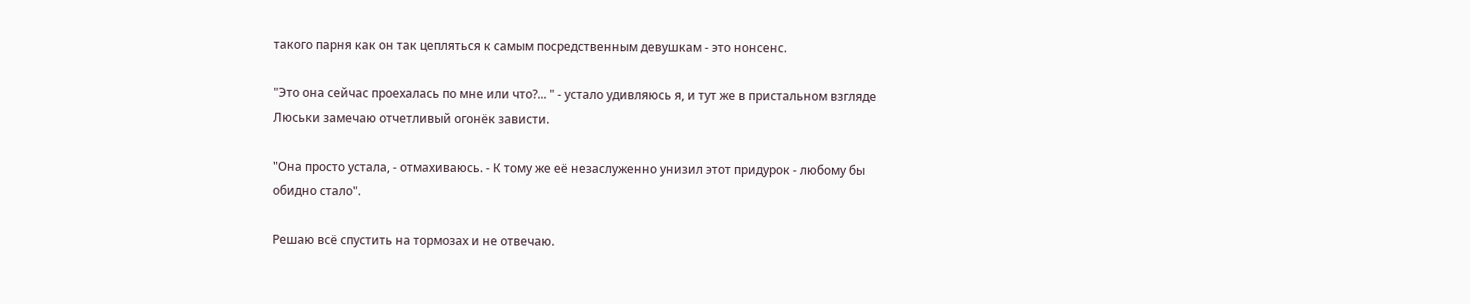такого парня как он так цепляться к самым посредственным девушкам - это нонсенс.

"Это она сейчас проехалась по мне или что?... " - устало удивляюсь я, и тут же в пристальном взгляде Люськи замечаю отчетливый огонёк зависти.

"Она просто устала, - отмахиваюсь. - К тому же её незаслуженно унизил этот придурок - любому бы обидно стало".

Решаю всё спустить на тормозах и не отвечаю.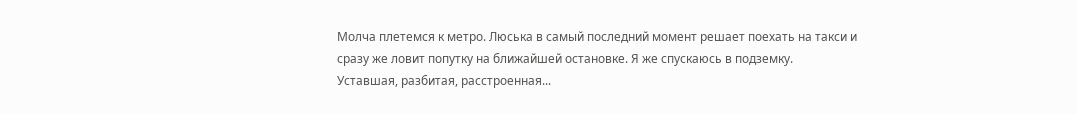Молча плетемся к метро. Люська в самый последний момент решает поехать на такси и сразу же ловит попутку на ближайшей остановке. Я же спускаюсь в подземку.
Уставшая, разбитая, расстроенная...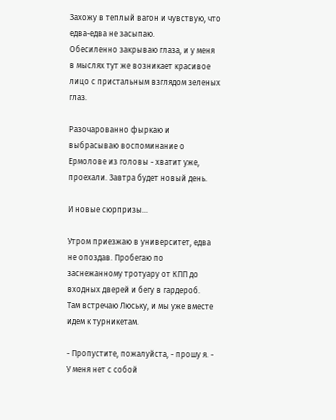Захожу в теплый вагон и чувствую, что едва-едва не засыпаю.
Обесиленно закрываю глаза, и у меня в мыслях тут же возникает красивое лицо с пристальным взглядом зеленых глаз.

Разочарованно фыркаю и выбрасываю воспоминание о Ермолове из головы - хватит уже, проехали. Завтра будет новый день.

И новые сюрпризы...

Утром приезжаю в университет, едва не опоздав. Пробегаю по заснежанному тротуару от КПП до входных дверей и бегу в гардероб.
Там встречаю Люську, и мы уже вместе идем к турникетам.

- Пропустите, пожалуйста, - прошу я. - У меня нет с собой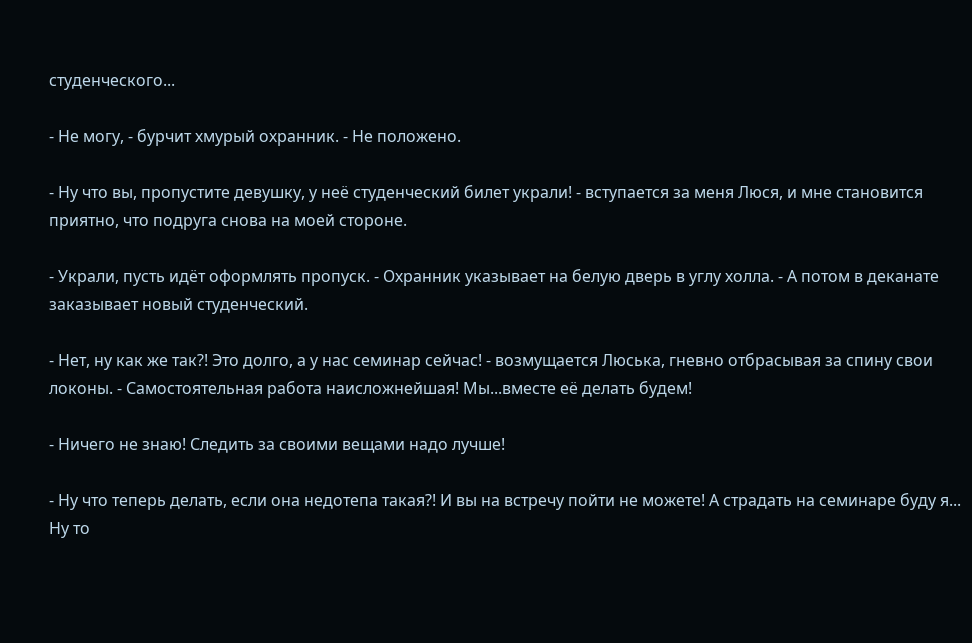студенческого...

- Не могу, - бурчит хмурый охранник. - Не положено.

- Ну что вы, пропустите девушку, у неё студенческий билет украли! - вступается за меня Люся, и мне становится приятно, что подруга снова на моей стороне.

- Украли, пусть идёт оформлять пропуск. - Охранник указывает на белую дверь в углу холла. - А потом в деканате заказывает новый студенческий.

- Нет, ну как же так?! Это долго, а у нас семинар сейчас! - возмущается Люська, гневно отбрасывая за спину свои локоны. - Самостоятельная работа наисложнейшая! Мы...вместе её делать будем!

- Ничего не знаю! Следить за своими вещами надо лучше!

- Ну что теперь делать, если она недотепа такая?! И вы на встречу пойти не можете! А страдать на семинаре буду я... Ну то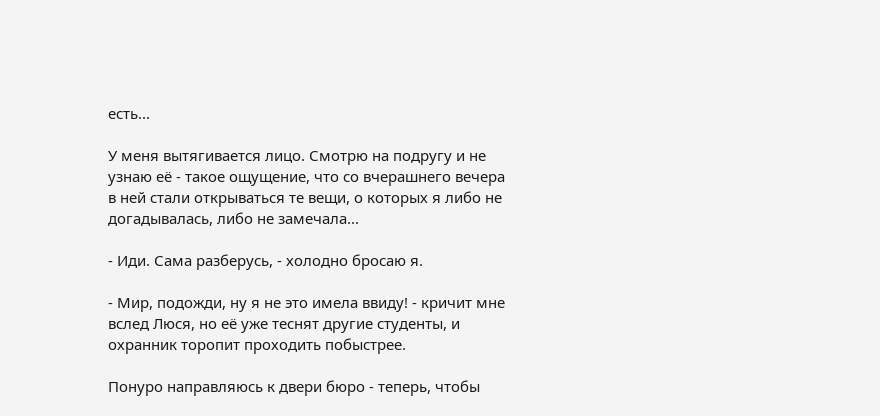есть...

У меня вытягивается лицо. Смотрю на подругу и не узнаю её - такое ощущение, что со вчерашнего вечера в ней стали открываться те вещи, о которых я либо не догадывалась, либо не замечала...

- Иди. Сама разберусь, - холодно бросаю я.

- Мир, подожди, ну я не это имела ввиду! - кричит мне вслед Люся, но её уже теснят другие студенты, и охранник торопит проходить побыстрее.

Понуро направляюсь к двери бюро - теперь, чтобы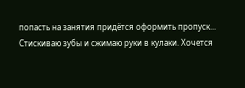попасть на занятия придётся оформить пропуск...
Стискиваю зубы и сжимаю руки в кулаки. Хочется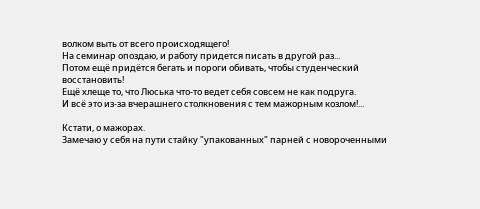волком выть от всего происходящего!
На семинар опоздаю, и работу придется писать в другой раз...
Потом ещё придётся бегать и пороги обивать, чтобы студенческий восстановить!
Ещё хлеще то, что Люська что-то ведет себя совсем не как подруга.
И всё это из-за вчерашнего столкновения с тем мажорным козлом!...

Кстати, о мажорах.
Замечаю у себя на пути стайку "упакованных" парней с новороченными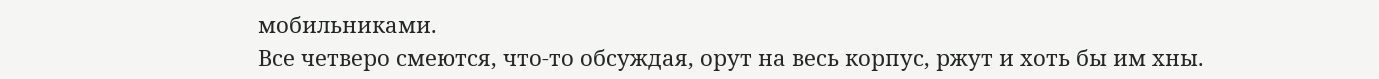мобильниками.
Все четверо смеются, что-то обсуждая, орут на весь корпус, ржут и хоть бы им хны.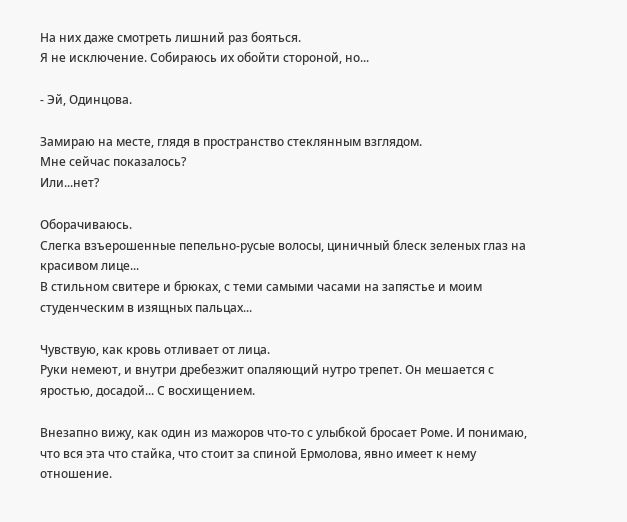На них даже смотреть лишний раз бояться.
Я не исключение. Собираюсь их обойти стороной, но...

- Эй, Одинцова.

Замираю на месте, глядя в пространство стеклянным взглядом.
Мне сейчас показалось?
Или...нет?

Оборачиваюсь.
Слегка взъерошенные пепельно-русые волосы, циничный блеск зеленых глаз на красивом лице...
В стильном свитере и брюках, с теми самыми часами на запястье и моим студенческим в изящных пальцах...

Чувствую, как кровь отливает от лица.
Руки немеют, и внутри дребезжит опаляющий нутро трепет. Он мешается с яростью, досадой... С восхищением.

Внезапно вижу, как один из мажоров что-то с улыбкой бросает Роме. И понимаю, что вся эта что стайка, что стоит за спиной Ермолова, явно имеет к нему отношение.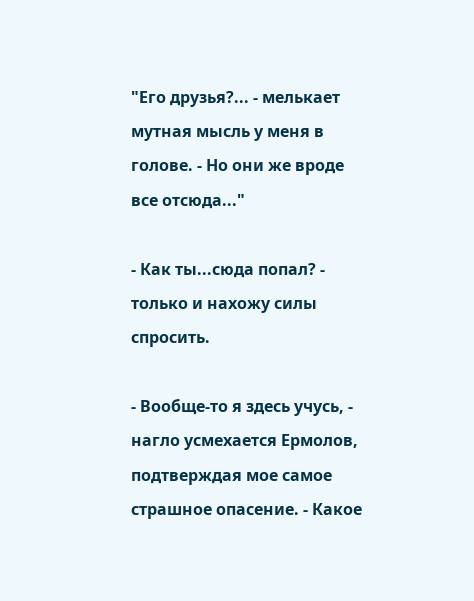"Его друзья?... - мелькает мутная мысль у меня в голове. - Но они же вроде все отсюда..."

- Как ты...сюда попал? - только и нахожу силы спросить.

- Вообще-то я здесь учусь, - нагло усмехается Ермолов, подтверждая мое самое страшное опасение. - Какое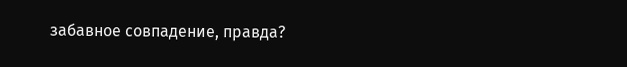забавное совпадение, правда?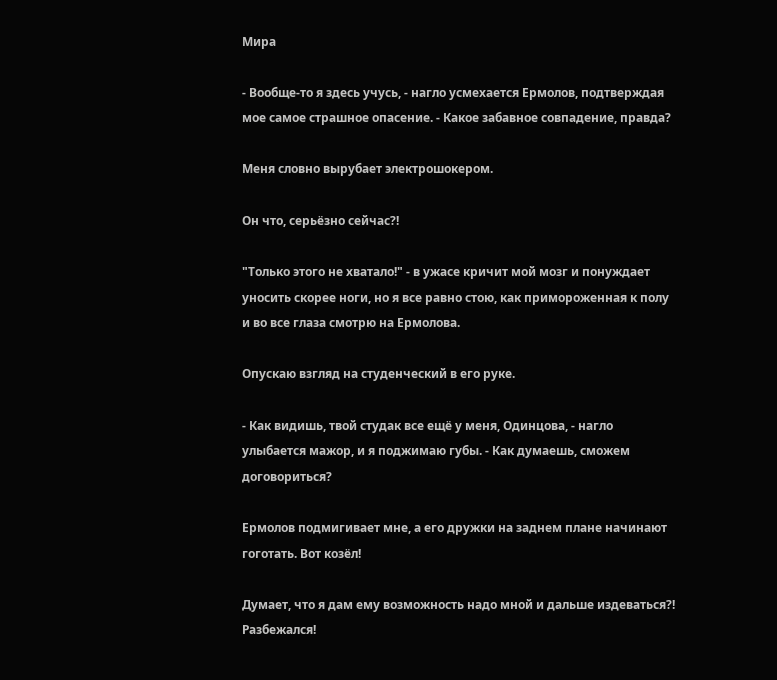Мира

- Вообще-то я здесь учусь, - нагло усмехается Ермолов, подтверждая мое самое страшное опасение. - Какое забавное совпадение, правда?

Меня словно вырубает электрошокером.

Он что, серьёзно сейчас?!

"Только этого не хватало!" - в ужасе кричит мой мозг и понуждает уносить скорее ноги, но я все равно стою, как примороженная к полу и во все глаза смотрю на Ермолова.

Опускаю взгляд на студенческий в его руке.

- Как видишь, твой студак все ещё у меня, Одинцова, - нагло улыбается мажор, и я поджимаю губы. - Как думаешь, сможем договориться?

Ермолов подмигивает мне, а его дружки на заднем плане начинают гоготать. Вот козёл!

Думает, что я дам ему возможность надо мной и дальше издеваться?! Разбежался!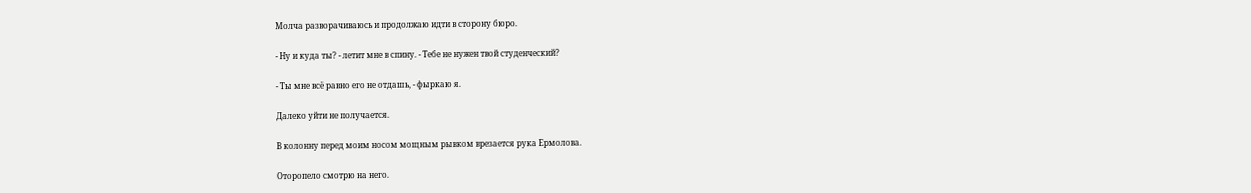Молча разворачиваюсь и продолжаю идти в сторону бюро.

- Ну и куда ты? - летит мне в спину. - Тебе не нужен твой студенческий?

- Ты мне всё равно его не отдашь, - фыркаю я.

Далеко уйти не получается.

В колонну перед моим носом мощным рывком врезается рука Ермолова.

Оторопело смотрю на него.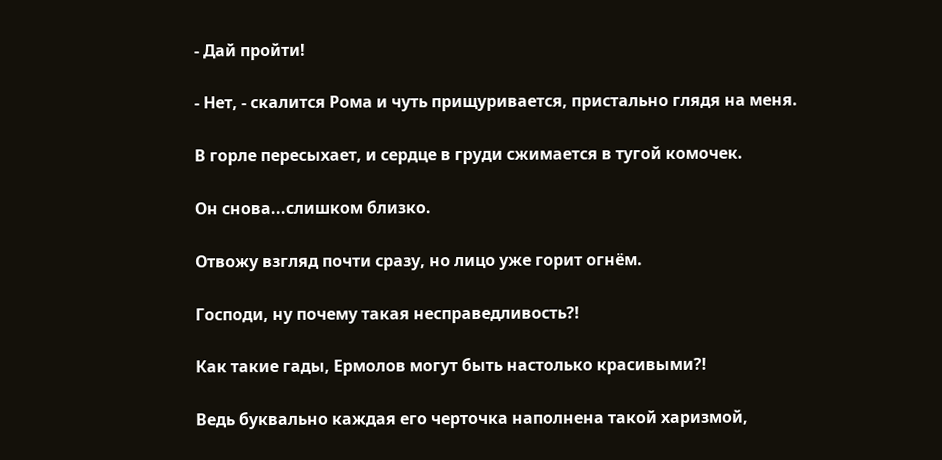- Дай пройти!

- Нет, - скалится Рома и чуть прищуривается, пристально глядя на меня.

В горле пересыхает, и сердце в груди сжимается в тугой комочек.

Он снова...слишком близко.

Отвожу взгляд почти сразу, но лицо уже горит огнём.

Господи, ну почему такая несправедливость?!

Как такие гады, Ермолов могут быть настолько красивыми?!

Ведь буквально каждая его черточка наполнена такой харизмой,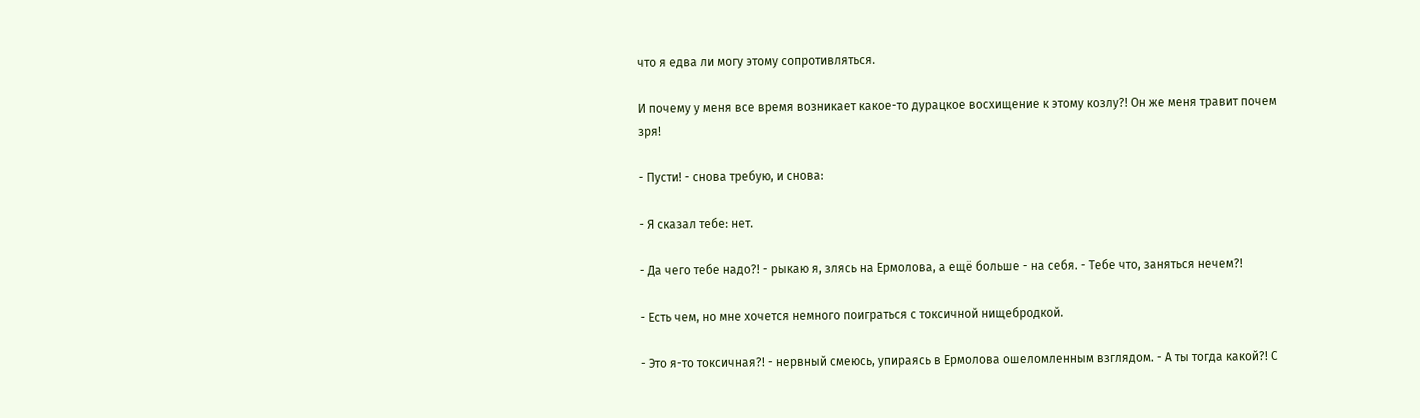что я едва ли могу этому сопротивляться.

И почему у меня все время возникает какое-то дурацкое восхищение к этому козлу?! Он же меня травит почем зря!

- Пусти! - снова требую, и снова:

- Я сказал тебе: нет.

- Да чего тебе надо?! - рыкаю я, злясь на Ермолова, а ещё больше - на себя. - Тебе что, заняться нечем?!

- Есть чем, но мне хочется немного поиграться с токсичной нищебродкой.

- Это я-то токсичная?! - нервный смеюсь, упираясь в Ермолова ошеломленным взглядом. - А ты тогда какой?! С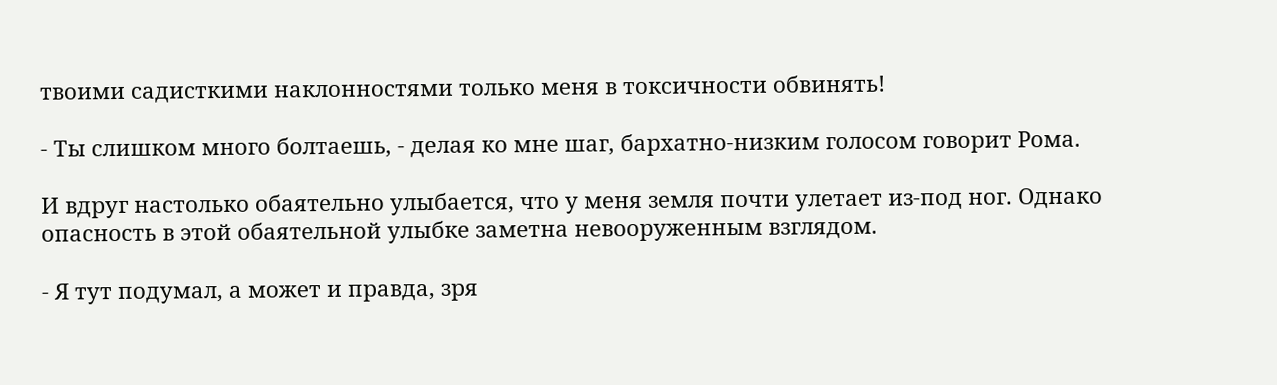твоими садисткими наклонностями только меня в токсичности обвинять!

- Ты слишком много болтаешь, - делая ко мне шаг, бархатно-низким голосом говорит Рома.

И вдруг настолько обаятельно улыбается, что у меня земля почти улетает из-под ног. Однако опасность в этой обаятельной улыбке заметна невооруженным взглядом.

- Я тут подумал, а может и правда, зря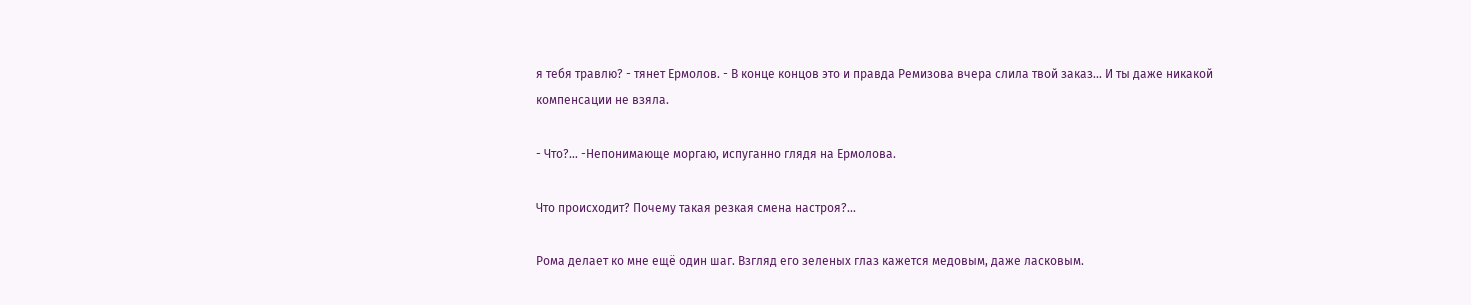я тебя травлю? - тянет Ермолов. - В конце концов это и правда Ремизова вчера слила твой заказ... И ты даже никакой компенсации не взяла.

- Что?... -Непонимающе моргаю, испуганно глядя на Ермолова.

Что происходит? Почему такая резкая смена настроя?...

Рома делает ко мне ещё один шаг. Взгляд его зеленых глаз кажется медовым, даже ласковым.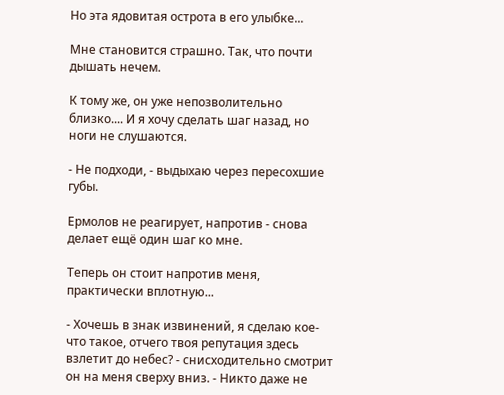Но эта ядовитая острота в его улыбке...

Мне становится страшно. Так, что почти дышать нечем.

К тому же, он уже непозволительно близко.... И я хочу сделать шаг назад, но ноги не слушаются.

- Не подходи, - выдыхаю через пересохшие губы.

Ермолов не реагирует, напротив - снова делает ещё один шаг ко мне.

Теперь он стоит напротив меня, практически вплотную...

- Хочешь в знак извинений, я сделаю кое-что такое, отчего твоя репутация здесь взлетит до небес? - снисходительно смотрит он на меня сверху вниз. - Никто даже не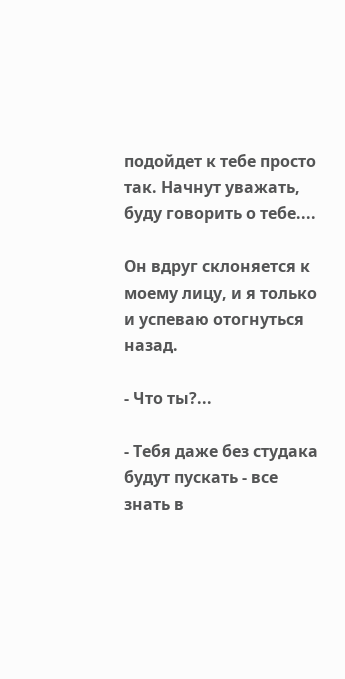подойдет к тебе просто так. Начнут уважать, буду говорить о тебе....

Он вдруг склоняется к моему лицу, и я только и успеваю отогнуться назад.

- Что ты?...

- Тебя даже без студака будут пускать - все знать в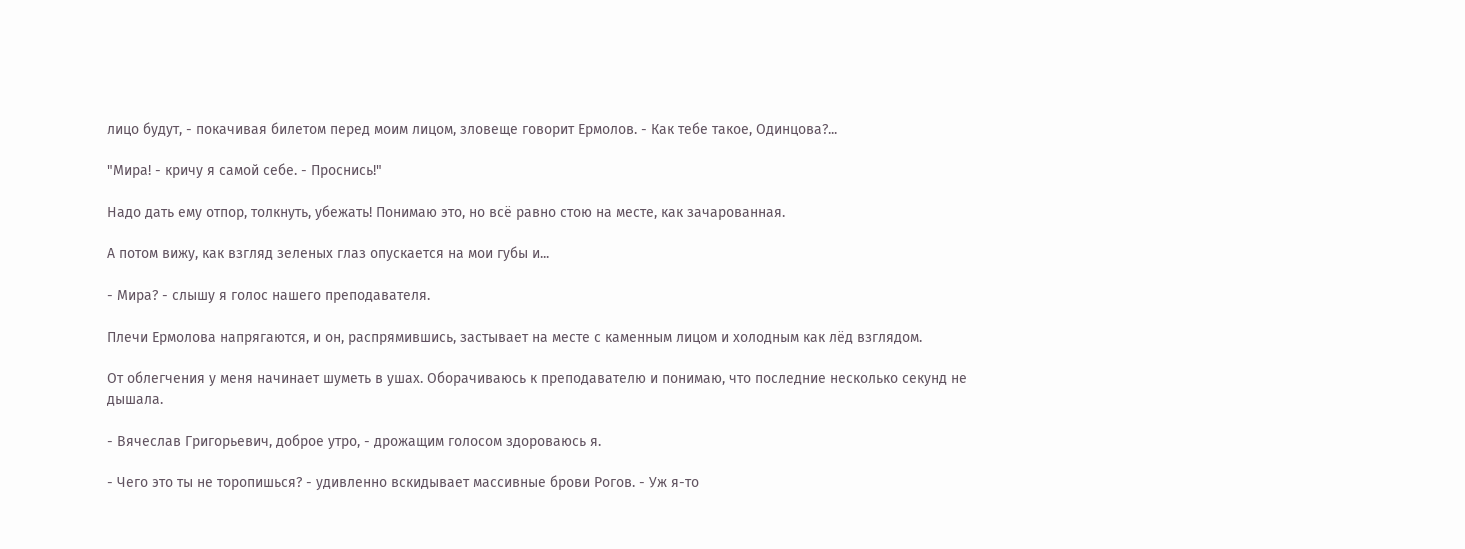лицо будут, - покачивая билетом перед моим лицом, зловеще говорит Ермолов. - Как тебе такое, Одинцова?...

"Мира! - кричу я самой себе. - Проснись!"

Надо дать ему отпор, толкнуть, убежать! Понимаю это, но всё равно стою на месте, как зачарованная.

А потом вижу, как взгляд зеленых глаз опускается на мои губы и...

- Мира? - слышу я голос нашего преподавателя.

Плечи Ермолова напрягаются, и он, распрямившись, застывает на месте с каменным лицом и холодным как лёд взглядом.

От облегчения у меня начинает шуметь в ушах. Оборачиваюсь к преподавателю и понимаю, что последние несколько секунд не дышала.

- Вячеслав Григорьевич, доброе утро, - дрожащим голосом здороваюсь я.

- Чего это ты не торопишься? - удивленно вскидывает массивные брови Рогов. - Уж я-то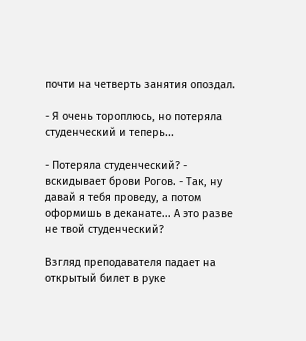почти на четверть занятия опоздал.

- Я очень тороплюсь, но потеряла студенческий и теперь...

- Потеряла студенческий? - вскидывает брови Рогов. - Так, ну давай я тебя проведу, а потом оформишь в деканате... А это разве не твой студенческий?

Взгляд преподавателя падает на открытый билет в руке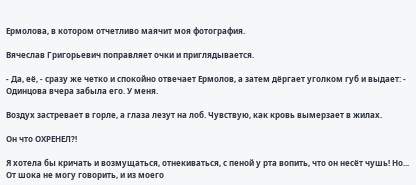Ермолова, в котором отчетливо маячит моя фотография.

Вячеслав Григорьевич поправляет очки и приглядывается.

- Да, её, - сразу же четко и спокойно отвечает Ермолов, а затем дёргает уголком губ и выдает: - Одинцова вчера забыла его. У меня.

Воздух застревает в горле, а глаза лезут на лоб. Чувствую, как кровь вымерзает в жилах.

Он что ОХРЕНЕЛ?!

Я хотела бы кричать и возмущаться, отнекиваться, с пеной у рта вопить, что он несёт чушь! Но... От шока не могу говорить, и из моего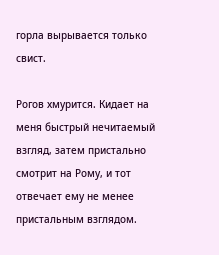горла вырывается только свист.

Рогов хмурится. Кидает на меня быстрый нечитаемый взгляд, затем пристально смотрит на Рому, и тот отвечает ему не менее пристальным взглядом.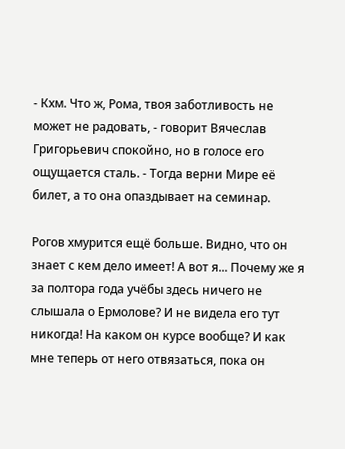- Кхм. Что ж, Рома, твоя заботливость не может не радовать, - говорит Вячеслав Григорьевич спокойно, но в голосе его ощущается сталь. - Тогда верни Мире её билет, а то она опаздывает на семинар.

Рогов хмурится ещё больше. Видно, что он знает с кем дело имеет! А вот я... Почему же я за полтора года учёбы здесь ничего не слышала о Ермолове? И не видела его тут никогда! На каком он курсе вообще? И как мне теперь от него отвязаться, пока он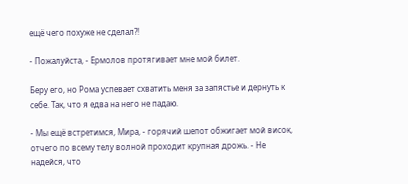ещё чего похуже не сделал?!

- Пожалуйста, - Ермолов протягивает мне мой билет.

Беру его, но Рома успевает схватить меня за запястье и дернуть к себе. Так, что я едва на него не падаю.

- Мы ещё встретимся, Мира, - горячий шепот обжигает мой висок, отчего по всему телу волной проходит крупная дрожь. - Не надейся, что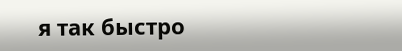я так быстро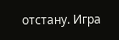отстану. Игра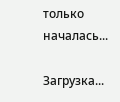только началась...

Загрузка...